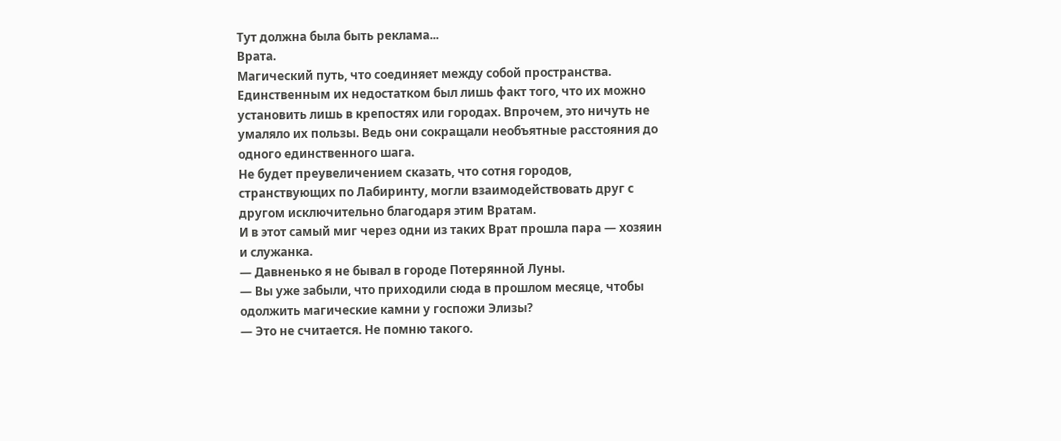Тут должна была быть реклама...
Врата.
Магический путь, что соединяет между собой пространства.
Единственным их недостатком был лишь факт того, что их можно установить лишь в крепостях или городах. Впрочем, это ничуть не умаляло их пользы. Ведь они сокращали необъятные расстояния до одного единственного шага.
Не будет преувеличением сказать, что сотня городов, странствующих по Лабиринту, могли взаимодействовать друг с другом исключительно благодаря этим Вратам.
И в этот самый миг через одни из таких Врат прошла пара — хозяин и служанка.
— Давненько я не бывал в городе Потерянной Луны.
— Вы уже забыли, что приходили сюда в прошлом месяце, чтобы одолжить магические камни у госпожи Элизы?
— Это не считается. Не помню такого.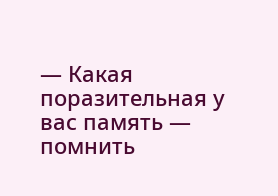— Какая поразительная у вас память — помнить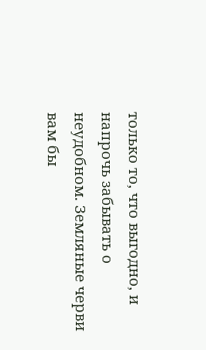только то, что выгодно, и напрочь забывать о неудобном. Земляные черви вам бы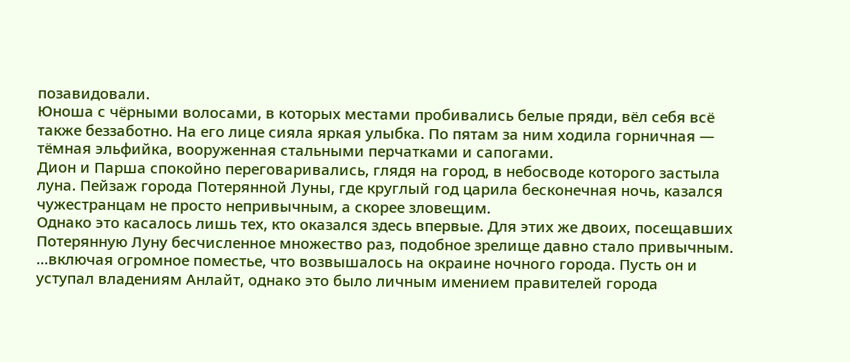позавидовали.
Юноша с чёрными волосами, в которых местами пробивались белые пряди, вёл себя всё также беззаботно. На его лице сияла яркая улыбка. По пятам за ним ходила горничная — тёмная эльфийка, вооруженная стальными перчатками и сапогами.
Дион и Парша спокойно переговаривались, глядя на город, в небосводе которого застыла луна. Пейзаж города Потерянной Луны, где круглый год царила бесконечная ночь, казался чужестранцам не просто непривычным, а скорее зловещим.
Однако это касалось лишь тех, кто оказался здесь впервые. Для этих же двоих, посещавших Потерянную Луну бесчисленное множество раз, подобное зрелище давно стало привычным.
...включая огромное поместье, что возвышалось на окраине ночного города. Пусть он и уступал владениям Анлайт, однако это было личным имением правителей города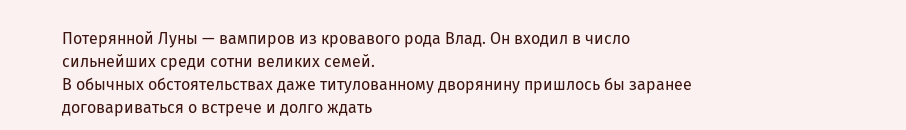Потерянной Луны — вампиров из кровавого рода Влад. Он входил в число сильнейших среди сотни великих семей.
В обычных обстоятельствах даже титулованному дворянину пришлось бы заранее договариваться о встрече и долго ждать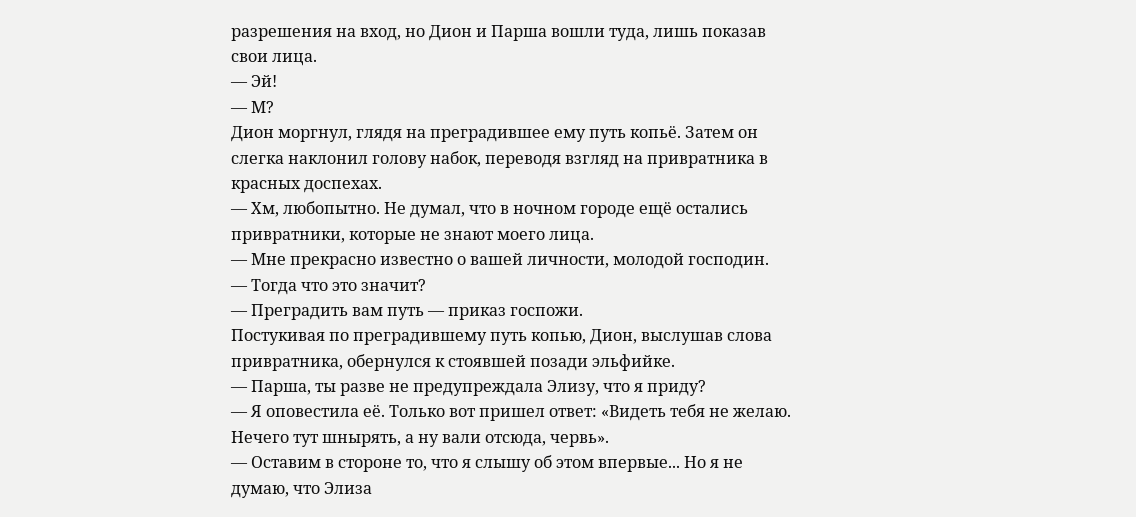разрешения на вход, но Дион и Парша вошли туда, лишь показав свои лица.
— Эй!
— М?
Дион моргнул, глядя на преградившее ему путь копьё. Затем он слегка наклонил голову набок, переводя взгляд на привратника в красных доспехах.
— Хм, любопытно. Не думал, что в ночном городе ещё остались привратники, которые не знают моего лица.
— Мне прекрасно известно о вашей личности, молодой господин.
— Тогда что это значит?
— Преградить вам путь — приказ госпожи.
Постукивая по преградившему путь копью, Дион, выслушав слова привратника, обернулся к стоявшей позади эльфийке.
— Парша, ты разве не предупреждала Элизу, что я приду?
— Я оповестила её. Только вот пришел ответ: «Видеть тебя не желаю. Нечего тут шнырять, а ну вали отсюда, червь».
— Оставим в стороне то, что я слышу об этом впервые... Но я не думаю, что Элиза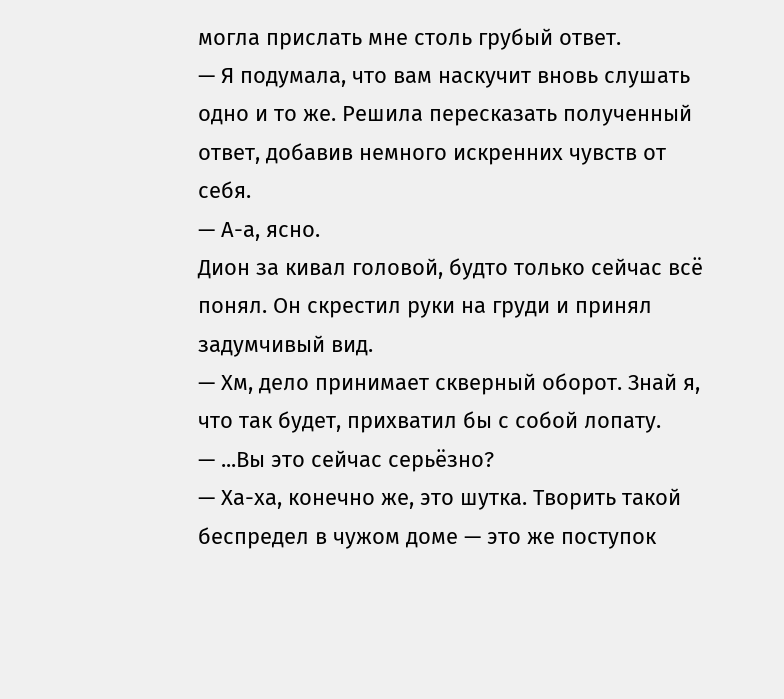могла прислать мне столь грубый ответ.
— Я подумала, что вам наскучит вновь слушать одно и то же. Решила пересказать полученный ответ, добавив немного искренних чувств от себя.
— А-а, ясно.
Дион за кивал головой, будто только сейчас всё понял. Он скрестил руки на груди и принял задумчивый вид.
— Хм, дело принимает скверный оборот. Знай я, что так будет, прихватил бы с собой лопату.
— ...Вы это сейчас серьёзно?
— Ха-ха, конечно же, это шутка. Творить такой беспредел в чужом доме — это же поступок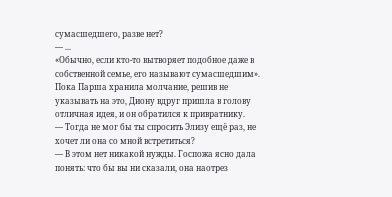сумасшедшего, разве нет?
— ...
«Обычно, если кто-то вытворяет подобное даже в собственной семье, его называют сумасшедшим».
Пока Парша хранила молчание, решив не указывать на это, Диону вдруг пришла в голову отличная идея, и он обратился к привратнику.
— Тогда не мог бы ты спросить Элизу ещё раз, не хочет ли она со мной встретиться?
— В этом нет никакой нужды. Госпожа ясно дала понять: что бы вы ни сказали, она наотрез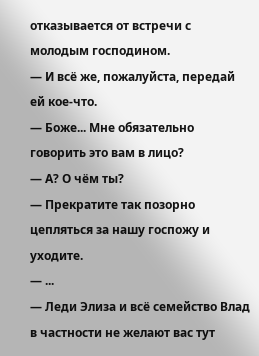отказывается от встречи с молодым господином.
— И всё же, пожалуйста, передай ей кое-что.
— Боже... Мне обязательно говорить это вам в лицо?
— А? О чём ты?
— Прекратите так позорно цепляться за нашу госпожу и уходите.
— ...
— Леди Элиза и всё семейство Влад в частности не желают вас тут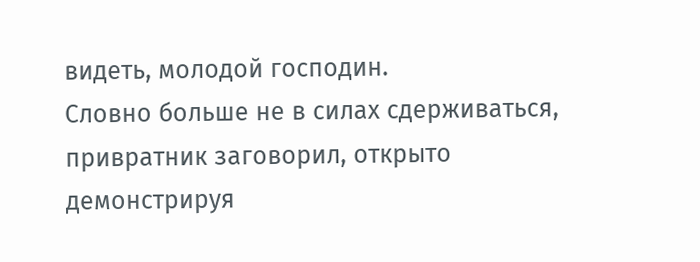видеть, молодой господин.
Словно больше не в силах сдерживаться, привратник заговорил, открыто демонстрируя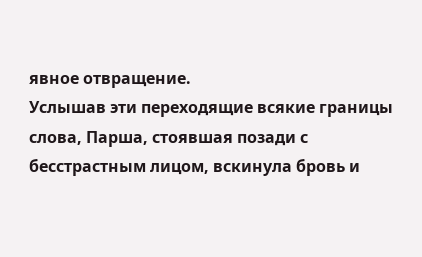явное отвращение.
Услышав эти переходящие всякие границы слова, Парша, стоявшая позади с бесстрастным лицом, вскинула бровь и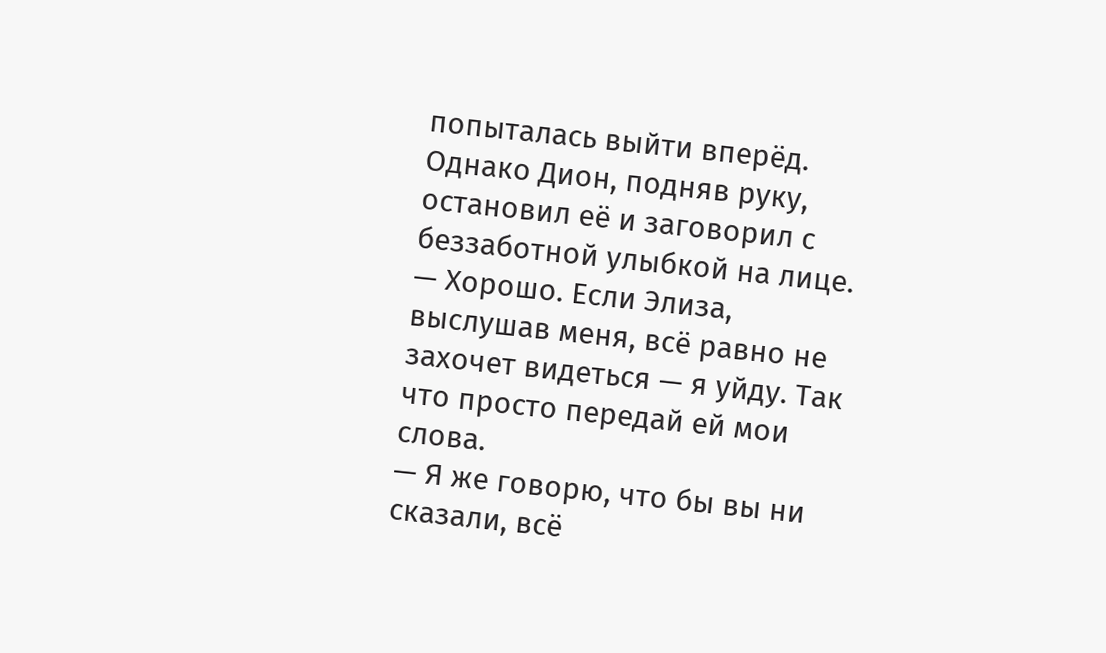попыталась выйти вперёд. Однако Дион, подняв руку, остановил её и заговорил с беззаботной улыбкой на лице.
— Хорошо. Если Элиза, выслушав меня, всё равно не захочет видеться — я уйду. Так что просто передай ей мои слова.
— Я же говорю, что бы вы ни сказали, всё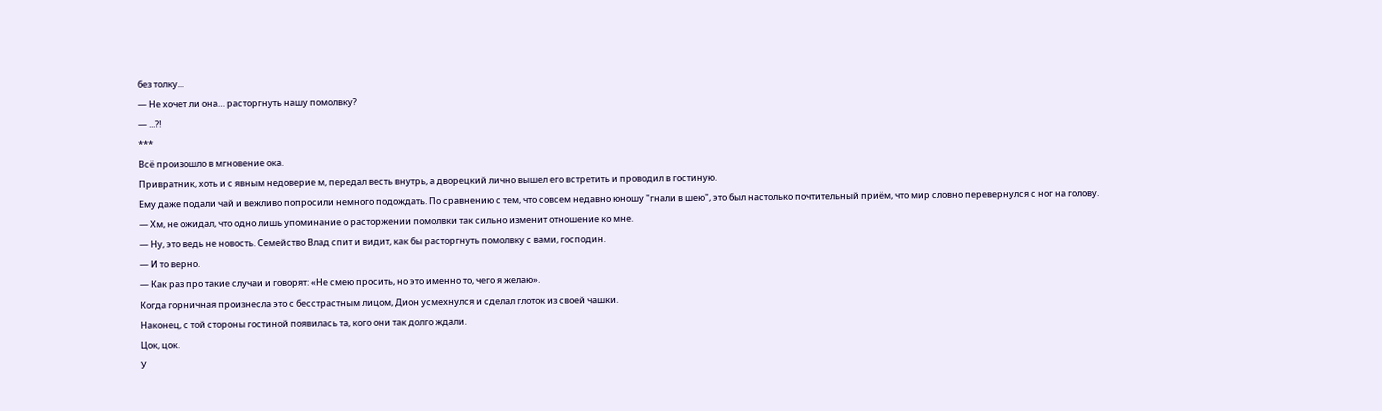без толку...
— Не хочет ли она… расторгнуть нашу помолвку?
— ...?!
***
Всё произошло в мгновение ока.
Привратник, хоть и с явным недоверие м, передал весть внутрь, а дворецкий лично вышел его встретить и проводил в гостиную.
Ему даже подали чай и вежливо попросили немного подождать. По сравнению с тем, что совсем недавно юношу "гнали в шею", это был настолько почтительный приём, что мир словно перевернулся с ног на голову.
— Хм, не ожидал, что одно лишь упоминание о расторжении помолвки так сильно изменит отношение ко мне.
— Ну, это ведь не новость. Семейство Влад спит и видит, как бы расторгнуть помолвку с вами, господин.
— И то верно.
— Как раз про такие случаи и говорят: «Не смею просить, но это именно то, чего я желаю».
Когда горничная произнесла это с бесстрастным лицом, Дион усмехнулся и сделал глоток из своей чашки.
Наконец, с той стороны гостиной появилась та, кого они так долго ждали.
Цок, цок.
У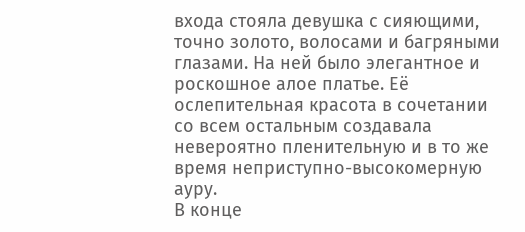входа стояла девушка с сияющими, точно золото, волосами и багряными глазами. На ней было элегантное и роскошное алое платье. Её ослепительная красота в сочетании со всем остальным создавала невероятно пленительную и в то же время неприступно-высокомерную ауру.
В конце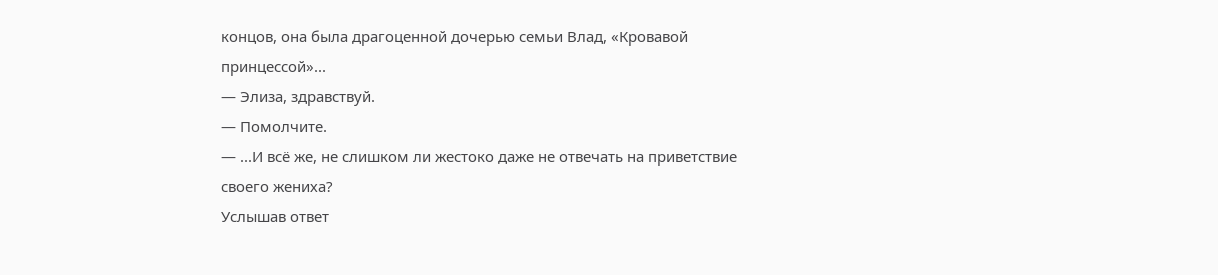концов, она была драгоценной дочерью семьи Влад, «Кровавой принцессой»...
— Элиза, здравствуй.
— Помолчите.
— ...И всё же, не слишком ли жестоко даже не отвечать на приветствие своего жениха?
Услышав ответ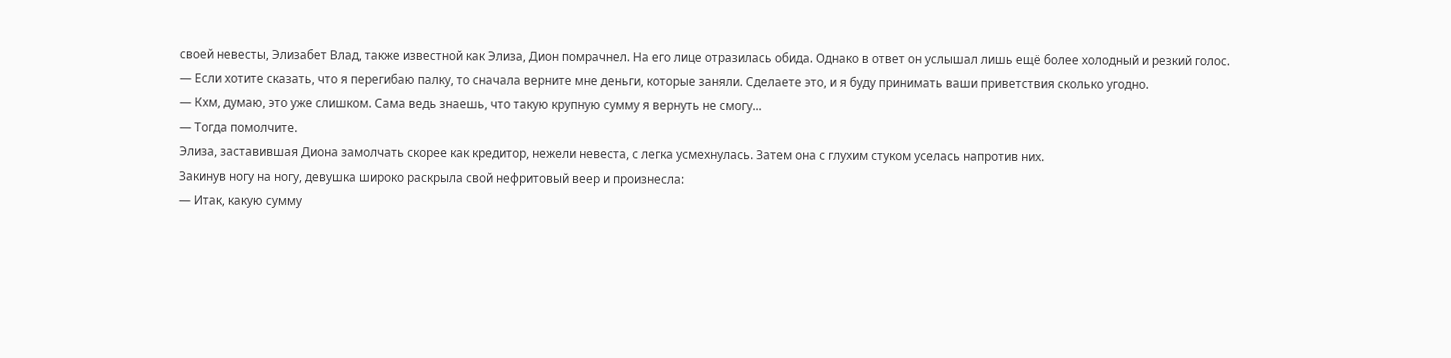своей невесты, Элизабет Влад, также известной как Элиза, Дион помрачнел. На его лице отразилась обида. Однако в ответ он услышал лишь ещё более холодный и резкий голос.
— Если хотите сказать, что я перегибаю палку, то сначала верните мне деньги, которые заняли. Сделаете это, и я буду принимать ваши приветствия сколько угодно.
— Кхм, думаю, это уже слишком. Сама ведь знаешь, что такую крупную сумму я вернуть не смогу...
— Тогда помолчите.
Элиза, заставившая Диона замолчать скорее как кредитор, нежели невеста, с легка усмехнулась. Затем она с глухим стуком уселась напротив них.
Закинув ногу на ногу, девушка широко раскрыла свой нефритовый веер и произнесла:
— Итак, какую сумму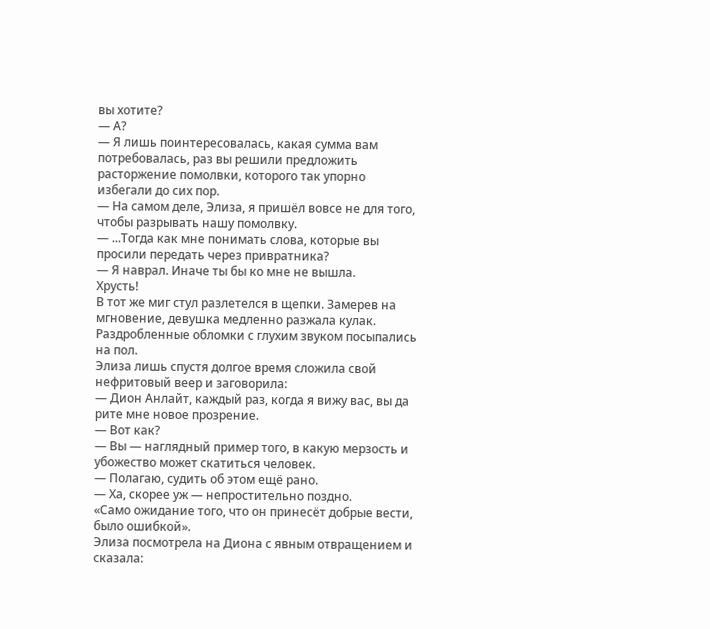вы хотите?
— А?
— Я лишь поинтересовалась, какая сумма вам потребовалась, раз вы решили предложить расторжение помолвки, которого так упорно избегали до сих пор.
— На самом деле, Элиза, я пришёл вовсе не для того, чтобы разрывать нашу помолвку.
— ...Тогда как мне понимать слова, которые вы просили передать через привратника?
— Я наврал. Иначе ты бы ко мне не вышла.
Хрусть!
В тот же миг стул разлетелся в щепки. Замерев на мгновение, девушка медленно разжала кулак. Раздробленные обломки с глухим звуком посыпались на пол.
Элиза лишь спустя долгое время сложила свой нефритовый веер и заговорила:
— Дион Анлайт, каждый раз, когда я вижу вас, вы да рите мне новое прозрение.
— Вот как?
— Вы — наглядный пример того, в какую мерзость и убожество может скатиться человек.
— Полагаю, судить об этом ещё рано.
— Ха, скорее уж — непростительно поздно.
«Само ожидание того, что он принесёт добрые вести, было ошибкой».
Элиза посмотрела на Диона с явным отвращением и сказала: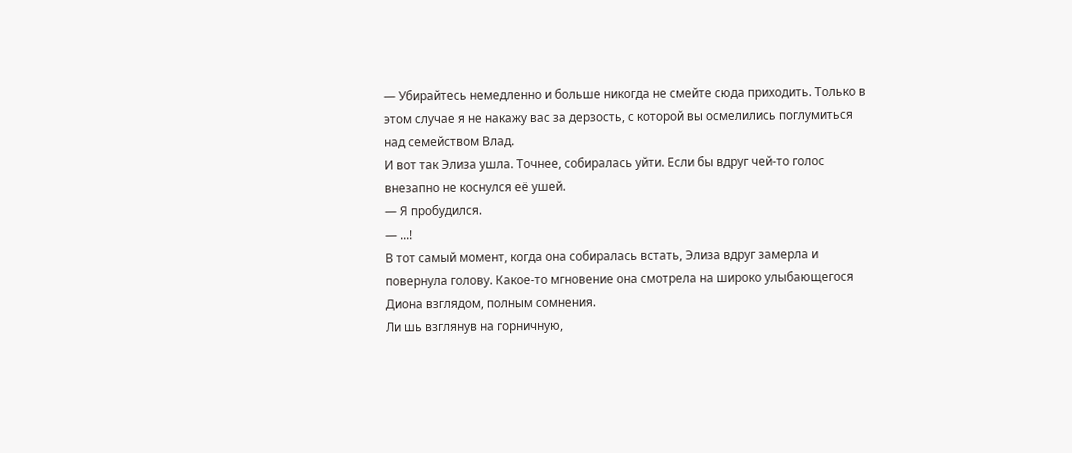— Убирайтесь немедленно и больше никогда не смейте сюда приходить. Только в этом случае я не накажу вас за дерзость, с которой вы осмелились поглумиться над семейством Влад.
И вот так Элиза ушла. Точнее, собиралась уйти. Если бы вдруг чей-то голос внезапно не коснулся её ушей.
— Я пробудился.
— ...!
В тот самый момент, когда она собиралась встать, Элиза вдруг замерла и повернула голову. Какое-то мгновение она смотрела на широко улыбающегося Диона взглядом, полным сомнения.
Ли шь взглянув на горничную,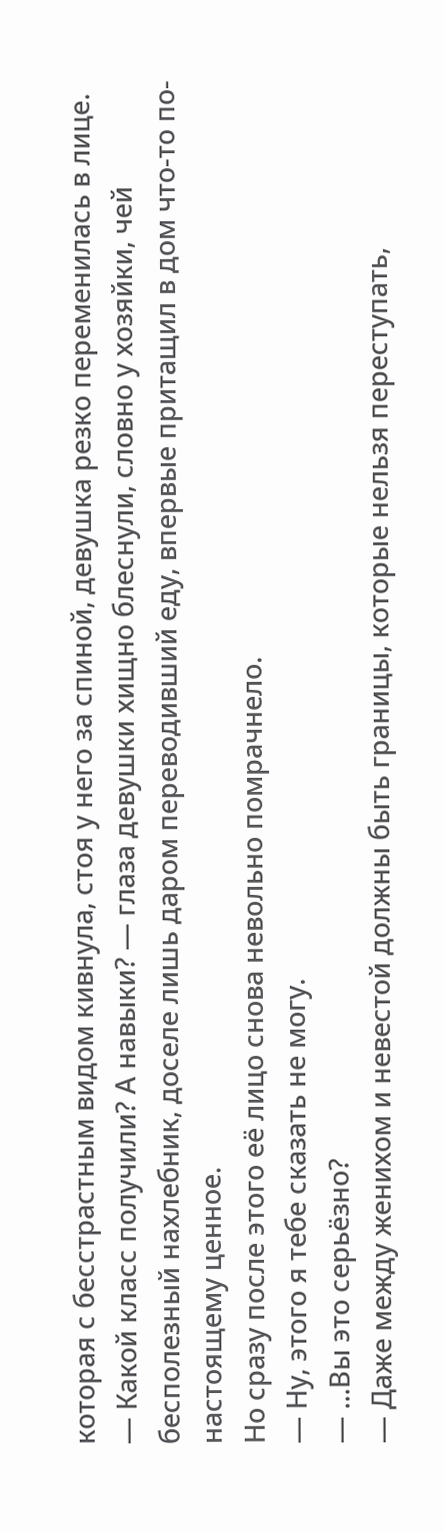которая с бесстрастным видом кивнула, стоя у него за спиной, девушка резко переменилась в лице.
— Какой класс получили? А навыки? — глаза девушки хищно блеснули, словно у хозяйки, чей бесполезный нахлебник, доселе лишь даром переводивший еду, впервые притащил в дом что-то по-настоящему ценное.
Но сразу после этого её лицо снова невольно помрачнело.
— Ну, этого я тебе сказать не могу.
— ...Вы это серьёзно?
— Даже между женихом и невестой должны быть границы, которые нельзя переступать,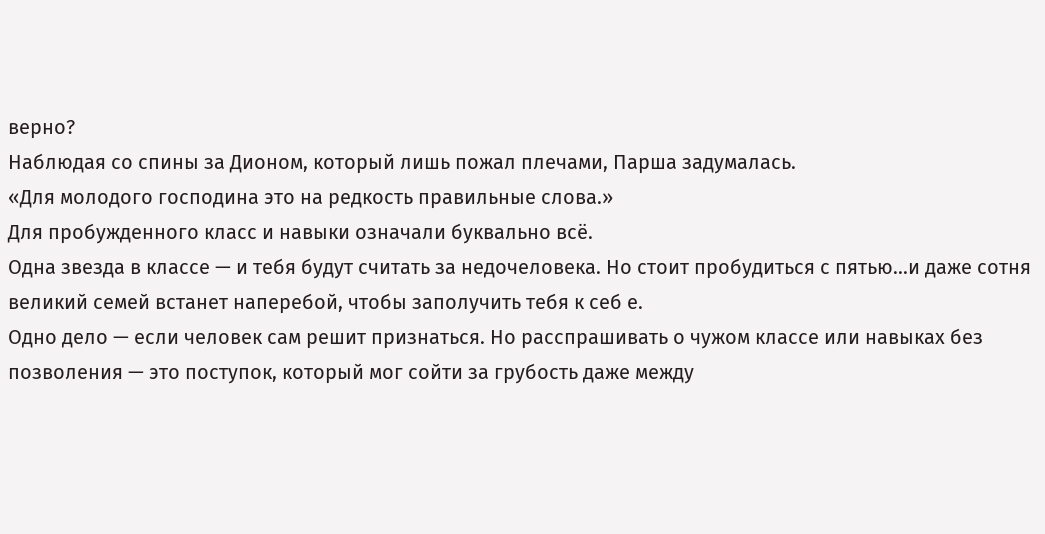верно?
Наблюдая со спины за Дионом, который лишь пожал плечами, Парша задумалась.
«Для молодого господина это на редкость правильные слова.»
Для пробужденного класс и навыки означали буквально всё.
Одна звезда в классе — и тебя будут считать за недочеловека. Но стоит пробудиться с пятью...и даже сотня великий семей встанет наперебой, чтобы заполучить тебя к себ е.
Одно дело — если человек сам решит признаться. Но расспрашивать о чужом классе или навыках без позволения — это поступок, который мог сойти за грубость даже между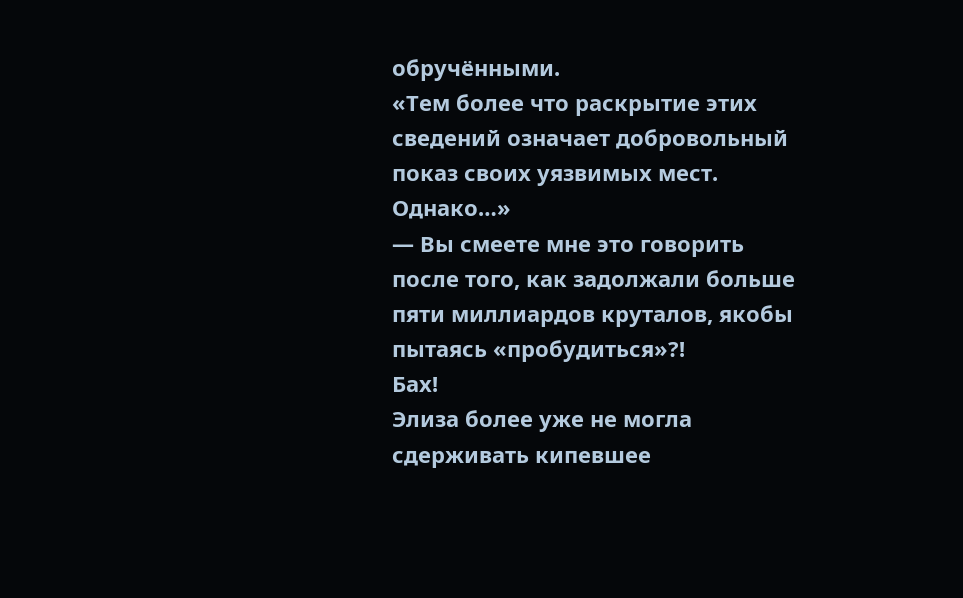обручёнными.
«Тем более что раскрытие этих сведений означает добровольный показ своих уязвимых мест. Однако…»
— Вы смеете мне это говорить после того, как задолжали больше пяти миллиардов круталов, якобы пытаясь «пробудиться»?!
Бах!
Элиза более уже не могла сдерживать кипевшее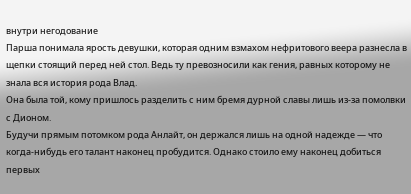внутри негодование
Парша понимала ярость девушки, которая одним взмахом нефритового веера разнесла в щепки стоящий перед ней стол. Ведь ту превозносили как гения, равных которому не знала вся история рода Влад.
Она была той, кому пришлось разделить с ним бремя дурной славы лишь из-за помолвки с Дионом.
Будучи прямым потомком рода Анлайт, он держался лишь на одной надежде — что когда-нибудь его талант наконец пробудится. Однако стоило ему наконец добиться первых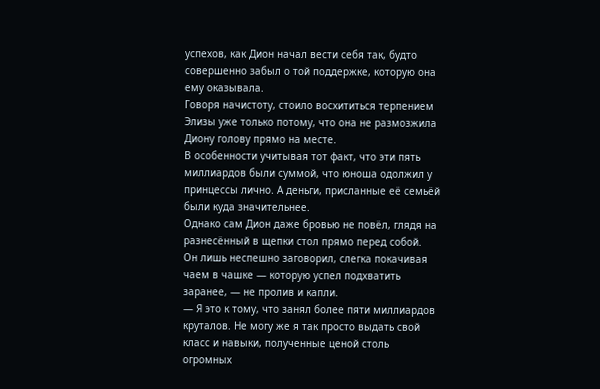успехов, как Дион начал вести себя так, будто совершенно забыл о той поддержке, которую она ему оказывала.
Говоря начистоту, стоило восхититься терпением Элизы уже только потому, что она не размозжила Диону голову прямо на месте.
В особенности учитывая тот факт, что эти пять миллиардов были суммой, что юноша одолжил у принцессы лично. А деньги, присланные её семьёй были куда значительнее.
Однако сам Дион даже бровью не повёл, глядя на разнесённый в щепки стол прямо перед собой.
Он лишь неспешно заговорил, слегка покачивая чаем в чашке — которую успел подхватить заранее, — не пролив и капли.
— Я это к тому, что занял более пяти миллиардов круталов. Не могу же я так просто выдать свой класс и навыки, полученные ценой столь огромных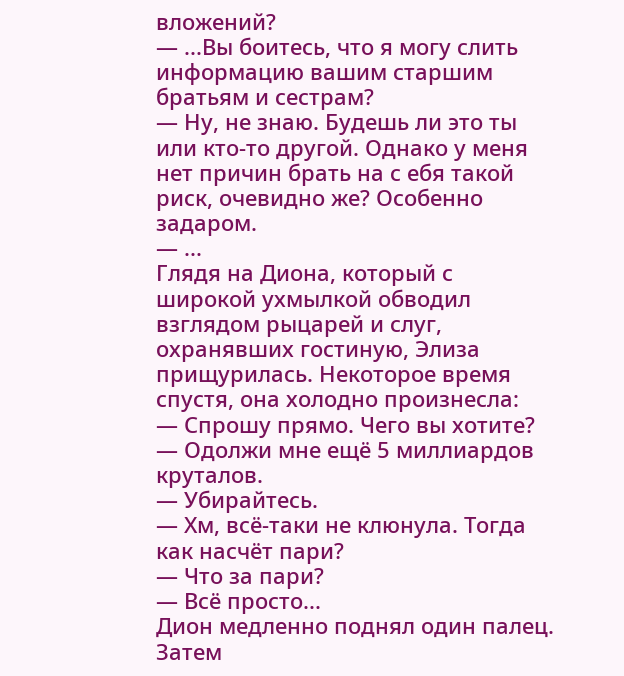вложений?
— ...Вы боитесь, что я могу слить информацию вашим старшим братьям и сестрам?
— Ну, не знаю. Будешь ли это ты или кто-то другой. Однако у меня нет причин брать на с ебя такой риск, очевидно же? Особенно задаром.
— ...
Глядя на Диона, который с широкой ухмылкой обводил взглядом рыцарей и слуг, охранявших гостиную, Элиза прищурилась. Некоторое время спустя, она холодно произнесла:
— Спрошу прямо. Чего вы хотите?
— Одолжи мне ещё 5 миллиардов круталов.
— Убирайтесь.
— Хм, всё-таки не клюнула. Тогда как насчёт пари?
— Что за пари?
— Всё просто...
Дион медленно поднял один палец. Затем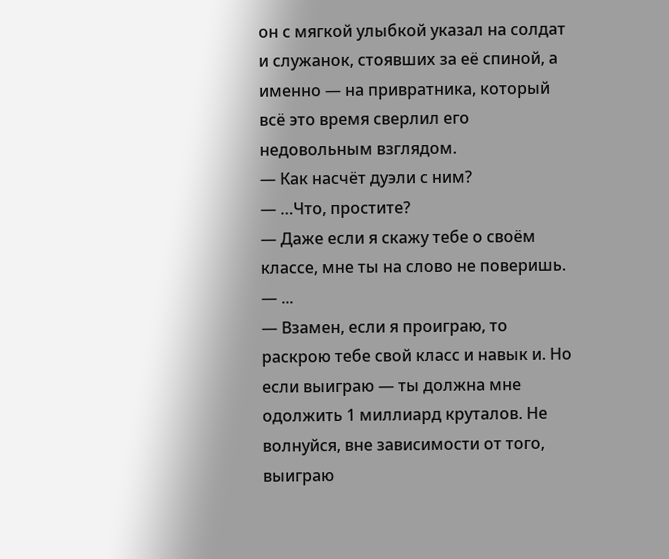он с мягкой улыбкой указал на солдат и служанок, стоявших за её спиной, а именно — на привратника, который всё это время сверлил его недовольным взглядом.
— Как насчёт дуэли с ним?
— …Что, простите?
— Даже если я скажу тебе о своём классе, мне ты на слово не поверишь.
— ...
— Взамен, если я проиграю, то раскрою тебе свой класс и навык и. Но если выиграю — ты должна мне одолжить 1 миллиард круталов. Не волнуйся, вне зависимости от того, выиграю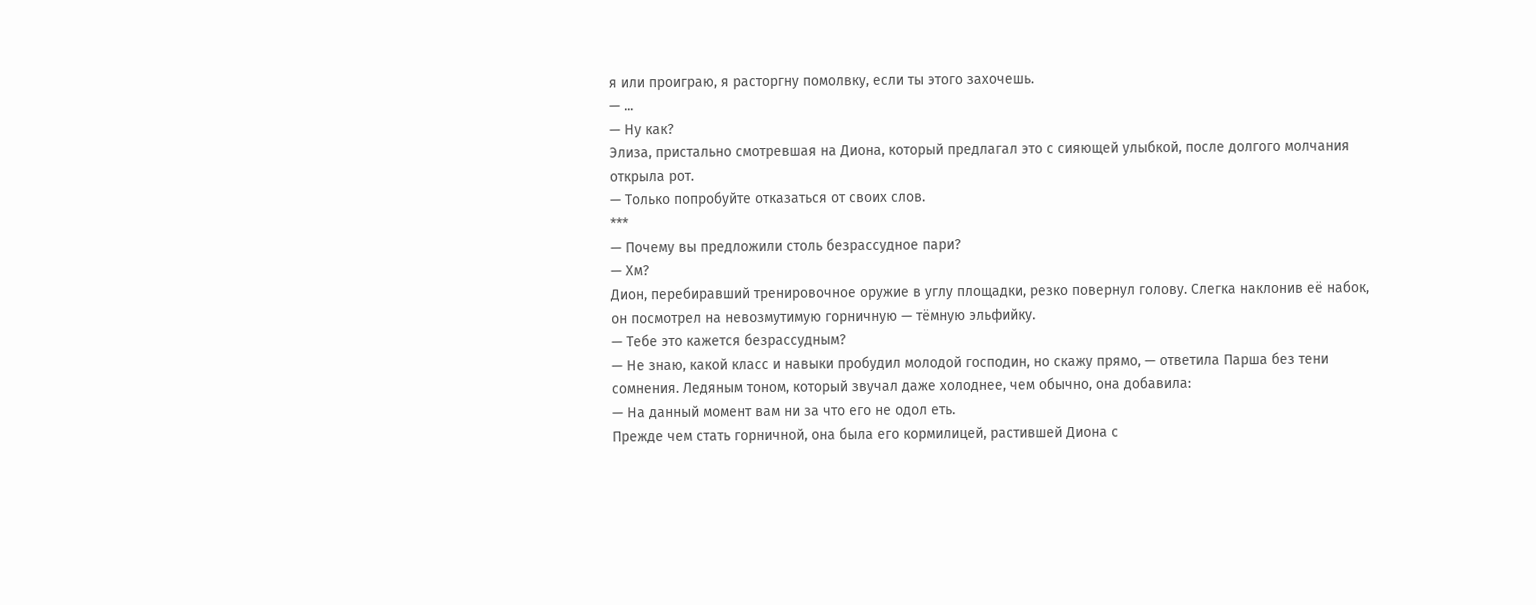я или проиграю, я расторгну помолвку, если ты этого захочешь.
— ...
— Ну как?
Элиза, пристально смотревшая на Диона, который предлагал это с сияющей улыбкой, после долгого молчания открыла рот.
— Только попробуйте отказаться от своих слов.
***
— Почему вы предложили столь безрассудное пари?
— Хм?
Дион, перебиравший тренировочное оружие в углу площадки, резко повернул голову. Слегка наклонив её набок, он посмотрел на невозмутимую горничную — тёмную эльфийку.
— Тебе это кажется безрассудным?
— Не знаю, какой класс и навыки пробудил молодой господин, но скажу прямо, — ответила Парша без тени сомнения. Ледяным тоном, который звучал даже холоднее, чем обычно, она добавила:
— На данный момент вам ни за что его не одол еть.
Прежде чем стать горничной, она была его кормилицей, растившей Диона с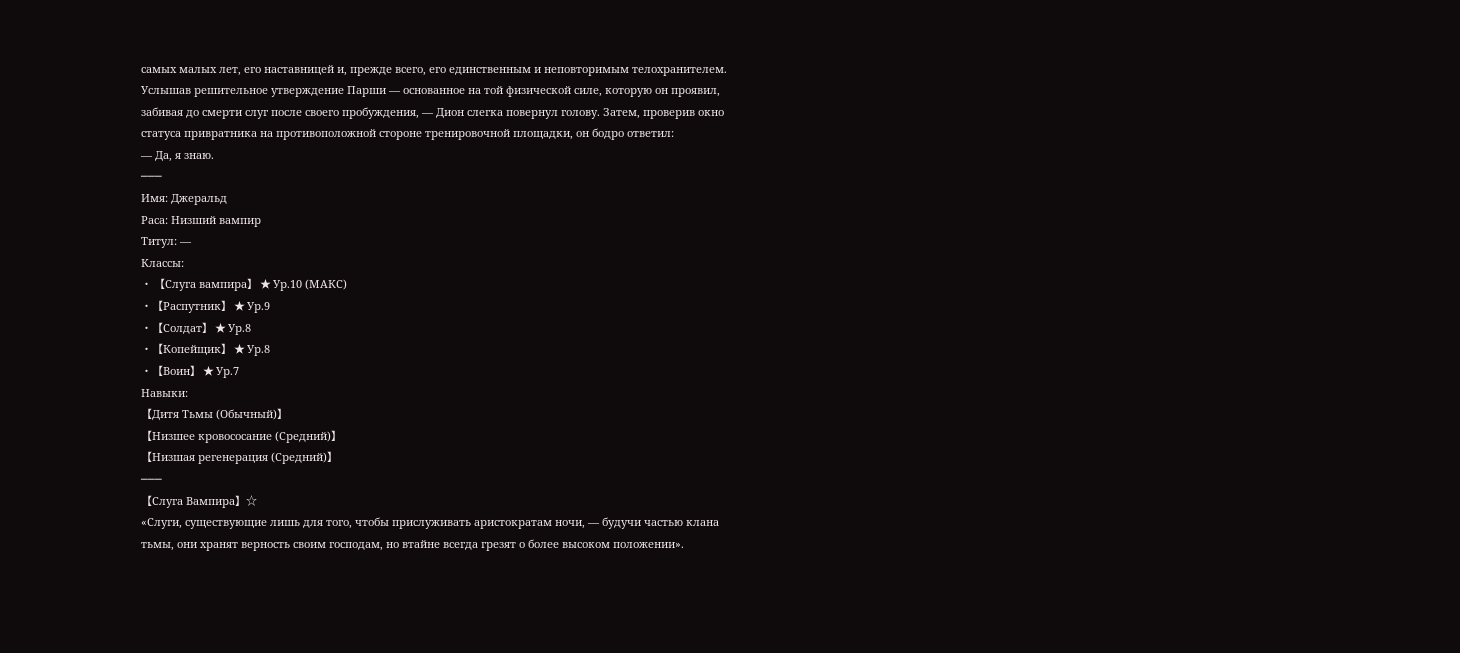самых малых лет, его наставницей и, прежде всего, его единственным и неповторимым телохранителем.
Услышав решительное утверждение Парши — основанное на той физической силе, которую он проявил, забивая до смерти слуг после своего пробуждения, — Дион слегка повернул голову. Затем, проверив окно статуса привратника на противоположной стороне тренировочной площадки, он бодро ответил:
— Да, я знаю.
───
Имя: Джеральд
Раса: Низший вампир
Титул: —
Классы:
• 【Слуга вампира】 ★ Ур.10 (МАКС)
•【Распутник】 ★ Ур.9
•【Солдат】 ★ Ур.8
•【Копейщик】 ★ Ур.8
•【Воин】 ★ Ур.7
Навыки:
【Дитя Тьмы (Обычный)】
【Низшее кровососание (Средний)】
【Низшая регенерация (Средний)】
───
【Слуга Вампира】☆
«Слуги, существующие лишь для того, чтобы прислуживать аристократам ночи, — будучи частью клана тьмы, они хранят верность своим господам, но втайне всегда грезят о более высоком положении».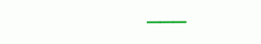───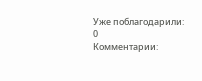Уже поблагодарили: 0
Комментарии: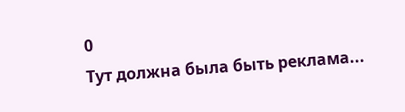0
Тут должна была быть реклама...